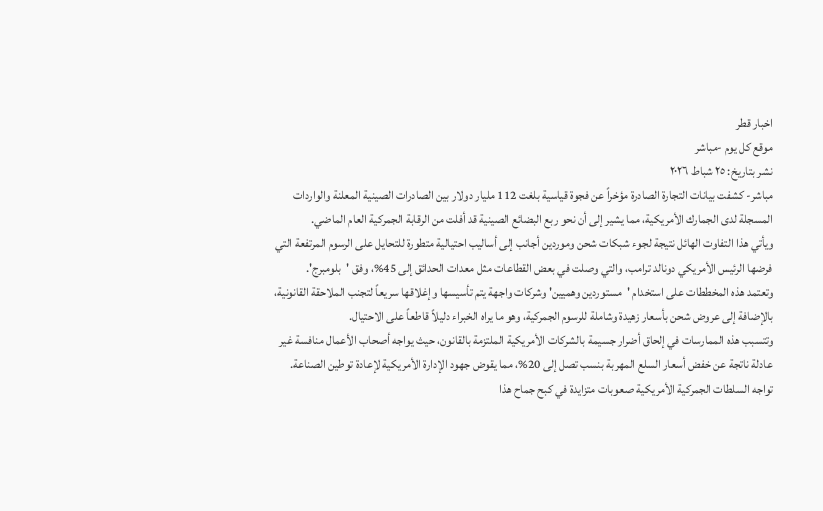اخبار قطر
موقع كل يوم -مباشر
نشر بتاريخ: ٢٥ شباط ٢٠٢٦
مباشر- كشفت بيانات التجارة الصادرة مؤخراً عن فجوة قياسية بلغت 112 مليار دولار بين الصادرات الصينية المعلنة والواردات المسجلة لدى الجمارك الأمريكية، مما يشير إلى أن نحو ربع البضائع الصينية قد أفلت من الرقابة الجمركية العام الماضي.
ويأتي هذا التفاوت الهائل نتيجة لجوء شبكات شحن وموردين أجانب إلى أساليب احتيالية متطورة للتحايل على الرسوم المرتفعة التي فرضها الرئيس الأمريكي دونالد ترامب، والتي وصلت في بعض القطاعات مثل معدات الحدائق إلى 45%، وفق 'بلومبرج'.
وتعتمد هذه المخططات على استخدام 'مستوردين وهميين' وشركات واجهة يتم تأسيسها وإغلاقها سريعاً لتجنب الملاحقة القانونية، بالإضافة إلى عروض شحن بأسعار زهيدة وشاملة للرسوم الجمركية، وهو ما يراه الخبراء دليلاً قاطعاً على الاحتيال.
وتتسبب هذه الممارسات في إلحاق أضرار جسيمة بالشركات الأمريكية الملتزمة بالقانون، حيث يواجه أصحاب الأعمال منافسة غير عادلة ناتجة عن خفض أسعار السلع المهربة بنسب تصل إلى 20%، مما يقوض جهود الإدارة الأمريكية لإعادة توطين الصناعة.
تواجه السلطات الجمركية الأمريكية صعوبات متزايدة في كبح جماح هذا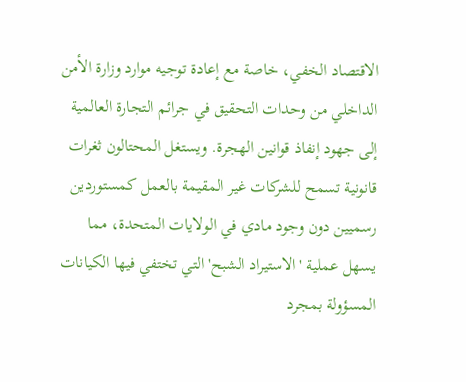الاقتصاد الخفي، خاصة مع إعادة توجيه موارد وزارة الأمن الداخلي من وحدات التحقيق في جرائم التجارة العالمية إلى جهود إنفاذ قوانين الهجرة. ويستغل المحتالون ثغرات قانونية تسمح للشركات غير المقيمة بالعمل كمستوردين رسميين دون وجود مادي في الولايات المتحدة، مما يسهل عملية 'الاستيراد الشبح' التي تختفي فيها الكيانات المسؤولة بمجرد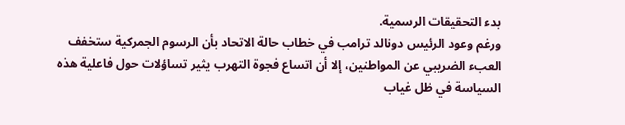بدء التحقيقات الرسمية.
ورغم وعود الرئيس دونالد ترامب في خطاب حالة الاتحاد بأن الرسوم الجمركية ستخفف العبء الضريبي عن المواطنين، إلا أن اتساع فجوة التهرب يثير تساؤلات حول فاعلية هذه السياسة في ظل غياب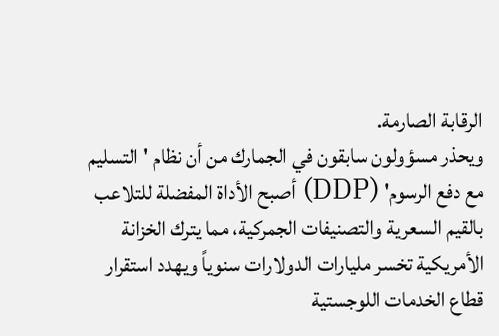الرقابة الصارمة.
ويحذر مسؤولون سابقون في الجمارك من أن نظام 'التسليم مع دفع الرسوم' (DDP) أصبح الأداة المفضلة للتلاعب بالقيم السعرية والتصنيفات الجمركية، مما يترك الخزانة الأمريكية تخسر مليارات الدولارات سنوياً ويهدد استقرار قطاع الخدمات اللوجستية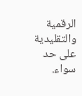الرقمية والتقليدية على حد سواء.